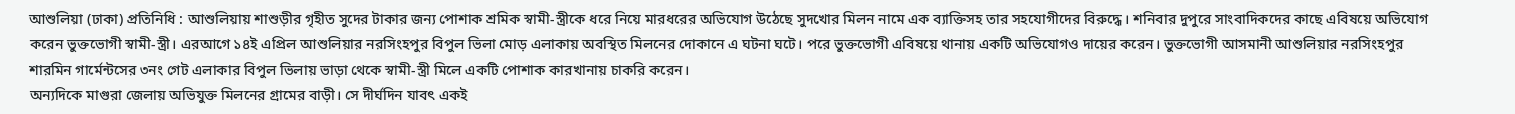আশুলিয়া (ঢাকা) প্রতিনিধি : আশুলিয়ায় শাশুড়ীর গৃহীত সুদের টাকার জন্য পোশাক শ্রমিক স্বামী-স্ত্রীকে ধরে নিয়ে মারধরের অভিযোগ উঠেছে সুদখোর মিলন নামে এক ব্যাক্তিসহ তার সহযোগীদের বিরুদ্ধে। শনিবার দুপুরে সাংবাদিকদের কাছে এবিষয়ে অভিযোগ করেন ভুক্তভোগী স্বামী-স্ত্রী। এরআগে ১৪ই এপ্রিল আশুলিয়ার নরসিংহপুর বিপুল ভিলা মোড় এলাকায় অবস্থিত মিলনের দোকানে এ ঘটনা ঘটে। পরে ভুক্তভোগী এবিষয়ে থানায় একটি অভিযোগও দায়ের করেন। ভুক্তভোগী আসমানী আশুলিয়ার নরসিংহপুর শারমিন গার্মেন্টসের ৩নং গেট এলাকার বিপুল ভিলায় ভাড়া থেকে স্বামী-স্ত্রী মিলে একটি পোশাক কারখানায় চাকরি করেন।
অন্যদিকে মাগুরা জেলায় অভিযুক্ত মিলনের গ্রামের বাড়ী। সে দীর্ঘদিন যাবৎ একই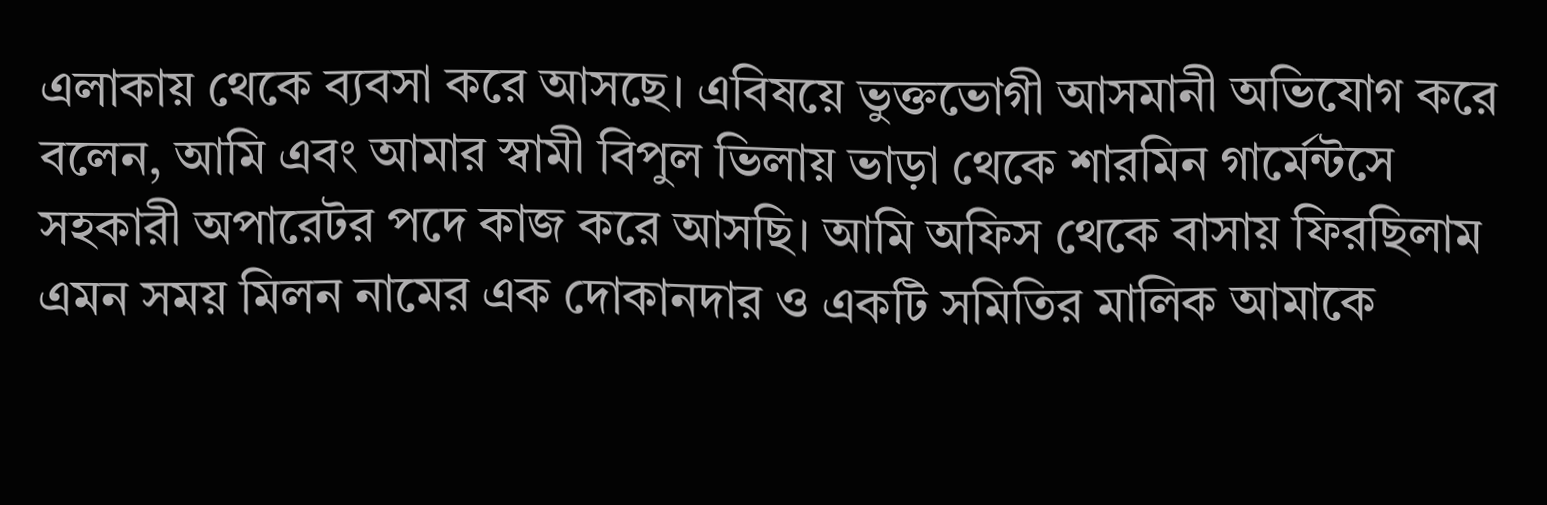এলাকায় থেকে ব্যবসা করে আসছে। এবিষয়ে ভুক্তভোগী আসমানী অভিযোগ করে বলেন, আমি এবং আমার স্বামী বিপুল ভিলায় ভাড়া থেকে শারমিন গার্মেন্টসে সহকারী অপারেটর পদে কাজ করে আসছি। আমি অফিস থেকে বাসায় ফিরছিলাম এমন সময় মিলন নামের এক দোকানদার ও একটি সমিতির মালিক আমাকে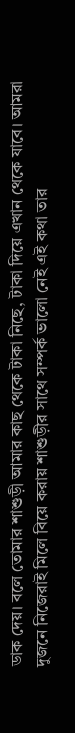ডাক দেয়। বলে তোমার শাশুড়ী আমার কাছ থেকে টাকা নিছে, টাকা দিয়ে এখান থেকে যাবে। আমরা দুজনে নিজেরাই মিলে বিয়ে করায় শাশুড়ীর সাথে সম্পর্ক ভালো নেই এই কথা তার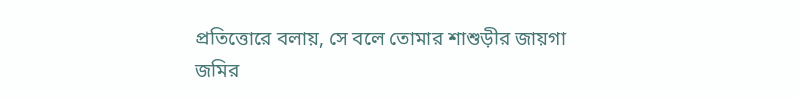প্রতিত্তোরে বলায়, সে বলে তোমার শাশুড়ীর জায়গা জমির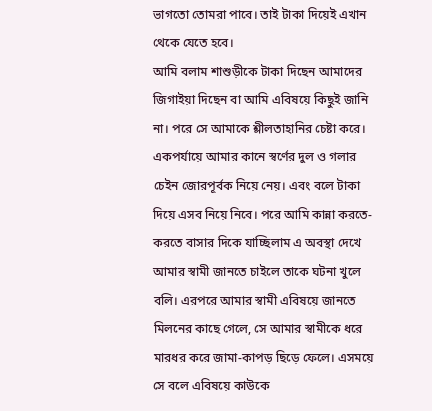ভাগতো তোমরা পাবে। তাই টাকা দিয়েই এখান থেকে যেতে হবে।
আমি বলাম শাশুড়ীকে টাকা দিছেন আমাদের জিগাইয়া দিছেন বা আমি এবিষয়ে কিছুই জানি না। পরে সে আমাকে শ্লীলতাহানির চেষ্টা করে। একপর্যায়ে আমার কানে স্বর্ণের দুল ও গলার চেইন জোরপূর্বক নিয়ে নেয়। এবং বলে টাকা দিয়ে এসব নিয়ে নিবে। পরে আমি কান্না করতে-করতে বাসার দিকে যাচ্ছিলাম এ অবস্থা দেখে আমার স্বামী জানতে চাইলে তাকে ঘটনা খুলে বলি। এরপরে আমার স্বামী এবিষয়ে জানতে মিলনের কাছে গেলে, সে আমার স্বামীকে ধরে মারধর করে জামা-কাপড় ছিড়ে ফেলে। এসময়ে সে বলে এবিষয়ে কাউকে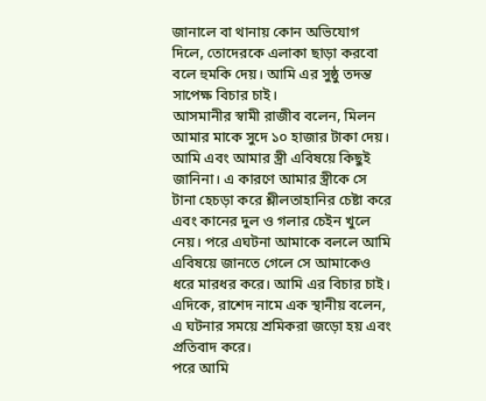জানালে বা থানায় কোন অভিযোগ দিলে, তোদেরকে এলাকা ছাড়া করবো বলে হুমকি দেয়। আমি এর সুষ্ঠু তদন্ত সাপেক্ষ বিচার চাই।
আসমানীর স্বামী রাজীব বলেন, মিলন আমার মাকে সুদে ১০ হাজার টাকা দেয়। আমি এবং আমার স্ত্রী এবিষয়ে কিছুই জানিনা। এ কারণে আমার স্ত্রীকে সে টানা হেচড়া করে শ্লীলতাহানির চেষ্টা করে এবং কানের দুল ও গলার চেইন খুলে নেয়। পরে এঘটনা আমাকে বললে আমি এবিষয়ে জানতে গেলে সে আমাকেও ধরে মারধর করে। আমি এর বিচার চাই। এদিকে, রাশেদ নামে এক স্থানীয় বলেন, এ ঘটনার সময়ে শ্রমিকরা জড়ো হয় এবং প্রতিবাদ করে।
পরে আমি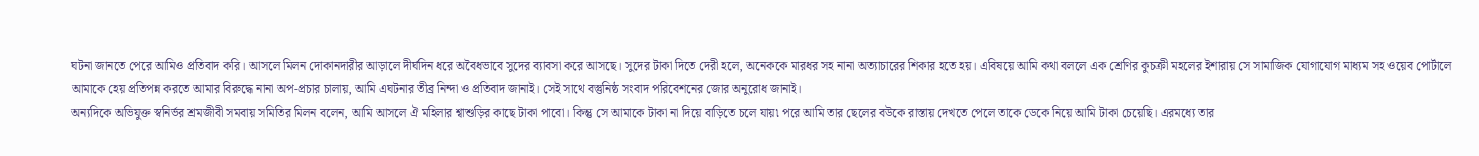ঘটনা জানতে পেরে আমিও প্রতিবাদ করি। আসলে মিলন দোকানদারীর আড়ালে দীর্ঘদিন ধরে অবৈধভাবে সুদের ব্যাবসা করে আসছে। সুদের টাকা দিতে দেরী হলে, অনেককে মারধর সহ নানা অত্যাচারের শিকার হতে হয়। এবিষয়ে আমি কথা বললে এক শ্রেণির কুচক্রী মহলের ইশারায় সে সামাজিক যোগাযোগ মাধ্যম সহ ওয়েব পোর্টালে আমাকে হেয় প্রতিপন্ন করতে আমার বিরুদ্ধে নানা অপ-প্রচার চালায়, আমি এঘটনার তীব্র নিন্দা ও প্রতিবাদ জানাই। সেই সাথে বস্তুনিষ্ঠ সংবাদ পরিবেশনের জোর অনুরোধ জানাই।
অন্যদিকে অভিযুক্ত স্বনির্ভর শ্রমজীবী সমবায় সমিতির মিলন বলেন, আমি আসলে ঐ মহিলার শ্বাশুড়ির কাছে টাকা পাবো। কিন্তু সে আমাকে টাকা না দিয়ে বাড়িতে চলে যায়৷ পরে আমি তার ছেলের বউকে রাস্তায় দেখতে পেলে তাকে ডেকে নিয়ে আমি টাকা চেয়েছি। এরমধ্যে তার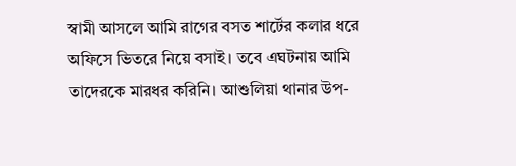স্বামী আসলে আমি রাগের বসত শার্টের কলার ধরে অফিসে ভিতরে নিয়ে বসাই। তবে এঘটনায় আমি তাদেরকে মারধর করিনি। আশুলিয়া থানার উপ-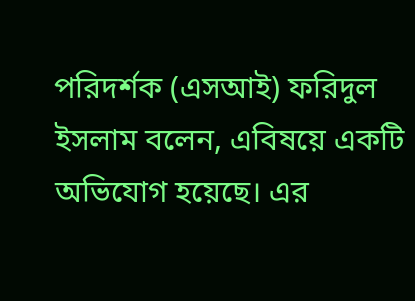পরিদর্শক (এসআই) ফরিদুল ইসলাম বলেন, এবিষয়ে একটি অভিযোগ হয়েছে। এর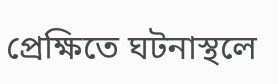প্রেক্ষিতে ঘটনাস্থলে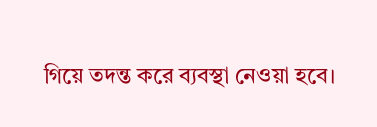গিয়ে তদন্ত করে ব্যবস্থা নেওয়া হবে।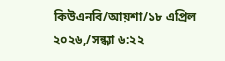কিউএনবি/আয়শা/১৮ এপ্রিল ২০২৬,/সন্ধ্যা ৬:২২